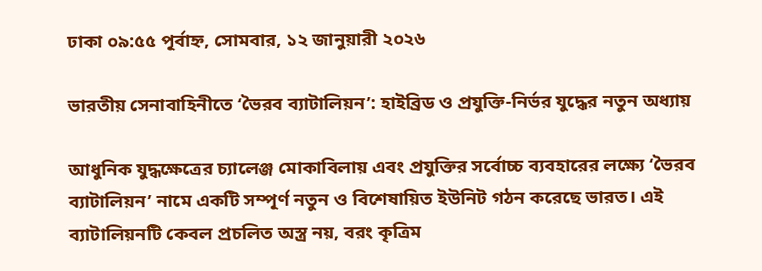ঢাকা ০৯:৫৫ পূর্বাহ্ন, সোমবার, ১২ জানুয়ারী ২০২৬

ভারতীয় সেনাবাহিনীতে ‘ভৈরব ব্যাটালিয়ন’: হাইব্রিড ও প্রযুক্তি-নির্ভর যুদ্ধের নতুন অধ্যায়

আধুনিক যুদ্ধক্ষেত্রের চ্যালেঞ্জ মোকাবিলায় এবং প্রযুক্তির সর্বোচ্চ ব্যবহারের লক্ষ্যে ‘ভৈরব ব্যাটালিয়ন’ নামে একটি সম্পূর্ণ নতুন ও বিশেষায়িত ইউনিট গঠন করেছে ভারত। এই ব্যাটালিয়নটি কেবল প্রচলিত অস্ত্র নয়, বরং কৃত্রিম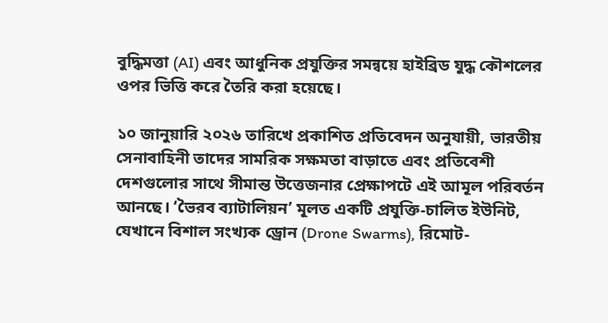বুদ্ধিমত্তা (AI) এবং আধুনিক প্রযুক্তির সমন্বয়ে হাইব্রিড যুদ্ধ কৌশলের ওপর ভিত্তি করে তৈরি করা হয়েছে।

১০ জানুয়ারি ২০২৬ তারিখে প্রকাশিত প্রতিবেদন অনুযায়ী, ভারতীয় সেনাবাহিনী তাদের সামরিক সক্ষমতা বাড়াতে এবং প্রতিবেশী দেশগুলোর সাথে সীমান্ত উত্তেজনার প্রেক্ষাপটে এই আমূল পরিবর্তন আনছে। ‘ভৈরব ব্যাটালিয়ন’ মূলত একটি প্রযুক্তি-চালিত ইউনিট, যেখানে বিশাল সংখ্যক ড্রোন (Drone Swarms), রিমোট-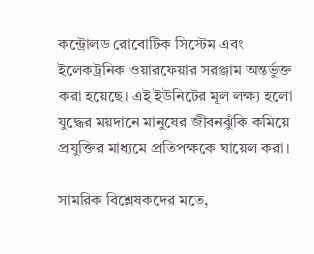কন্ট্রোলড রোবোটিক সিস্টেম এবং ইলেকট্রনিক ওয়ারফেয়ার সরঞ্জাম অন্তর্ভুক্ত করা হয়েছে। এই ইউনিটের মূল লক্ষ্য হলো যুদ্ধের ময়দানে মানুষের জীবনঝুঁকি কমিয়ে প্রযুক্তির মাধ্যমে প্রতিপক্ষকে ঘায়েল করা।

সামরিক বিশ্লেষকদের মতে,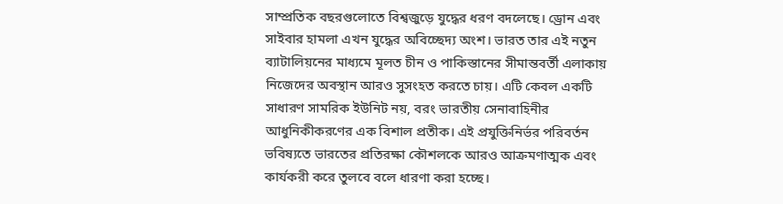সাম্প্রতিক বছরগুলোতে বিশ্বজুড়ে যুদ্ধের ধরণ বদলেছে। ড্রোন এবং সাইবার হামলা এখন যুদ্ধের অবিচ্ছেদ্য অংশ। ভারত তার এই নতুন ব্যাটালিয়নের মাধ্যমে মূলত চীন ও পাকিস্তানের সীমান্তবর্তী এলাকায় নিজেদের অবস্থান আরও সুসংহত করতে চায়। এটি কেবল একটি সাধারণ সামরিক ইউনিট নয়, বরং ভারতীয় সেনাবাহিনীর আধুনিকীকরণের এক বিশাল প্রতীক। এই প্রযুক্তিনির্ভর পরিবর্তন ভবিষ্যতে ভারতের প্রতিরক্ষা কৌশলকে আরও আক্রমণাত্মক এবং কার্যকরী করে তুলবে বলে ধারণা করা হচ্ছে।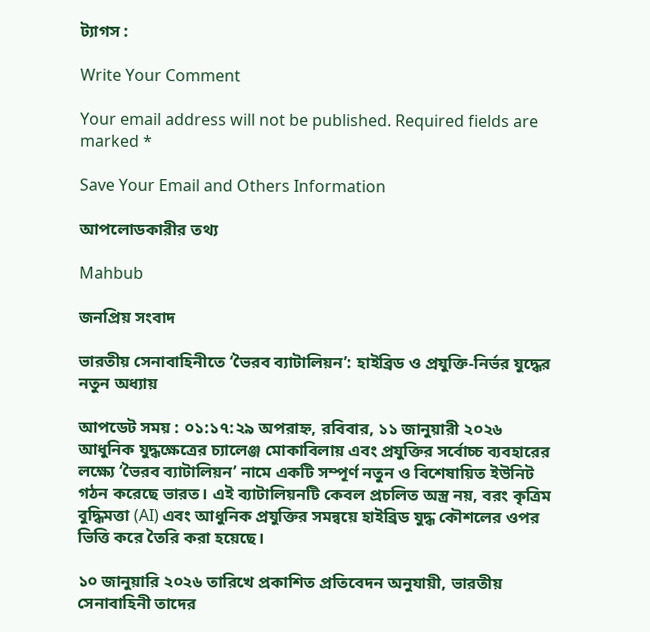ট্যাগস :

Write Your Comment

Your email address will not be published. Required fields are marked *

Save Your Email and Others Information

আপলোডকারীর তথ্য

Mahbub

জনপ্রিয় সংবাদ

ভারতীয় সেনাবাহিনীতে ‘ভৈরব ব্যাটালিয়ন’: হাইব্রিড ও প্রযুক্তি-নির্ভর যুদ্ধের নতুন অধ্যায়

আপডেট সময় : ০১:১৭:২৯ অপরাহ্ন, রবিবার, ১১ জানুয়ারী ২০২৬
আধুনিক যুদ্ধক্ষেত্রের চ্যালেঞ্জ মোকাবিলায় এবং প্রযুক্তির সর্বোচ্চ ব্যবহারের লক্ষ্যে ‘ভৈরব ব্যাটালিয়ন’ নামে একটি সম্পূর্ণ নতুন ও বিশেষায়িত ইউনিট গঠন করেছে ভারত। এই ব্যাটালিয়নটি কেবল প্রচলিত অস্ত্র নয়, বরং কৃত্রিম বুদ্ধিমত্তা (AI) এবং আধুনিক প্রযুক্তির সমন্বয়ে হাইব্রিড যুদ্ধ কৌশলের ওপর ভিত্তি করে তৈরি করা হয়েছে।

১০ জানুয়ারি ২০২৬ তারিখে প্রকাশিত প্রতিবেদন অনুযায়ী, ভারতীয় সেনাবাহিনী তাদের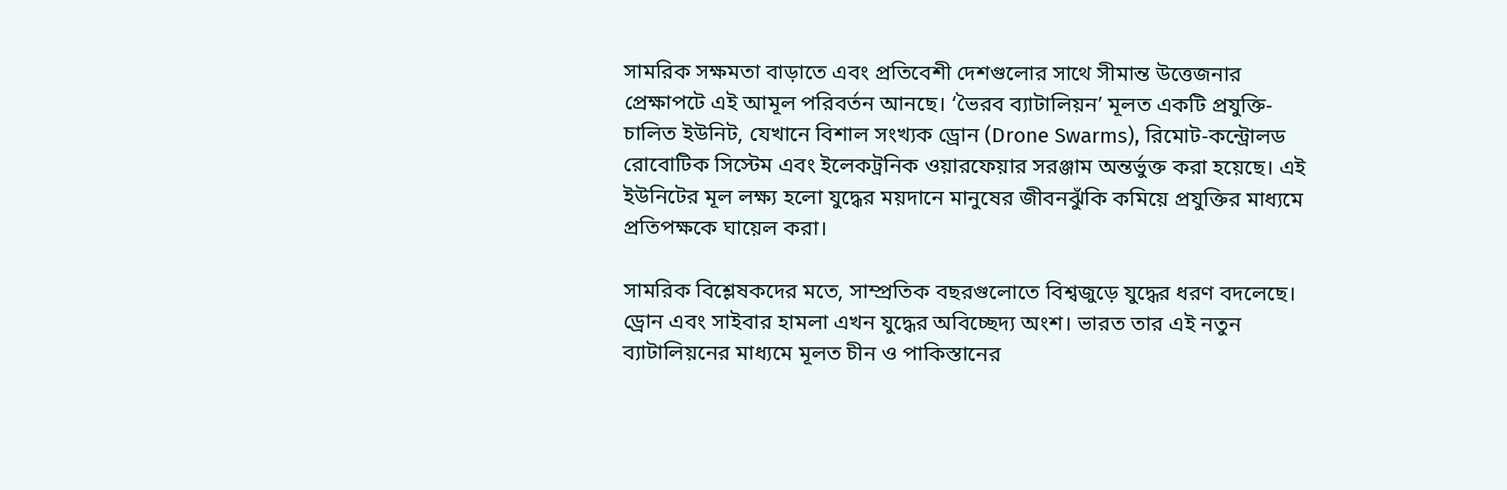সামরিক সক্ষমতা বাড়াতে এবং প্রতিবেশী দেশগুলোর সাথে সীমান্ত উত্তেজনার প্রেক্ষাপটে এই আমূল পরিবর্তন আনছে। ‘ভৈরব ব্যাটালিয়ন’ মূলত একটি প্রযুক্তি-চালিত ইউনিট, যেখানে বিশাল সংখ্যক ড্রোন (Drone Swarms), রিমোট-কন্ট্রোলড রোবোটিক সিস্টেম এবং ইলেকট্রনিক ওয়ারফেয়ার সরঞ্জাম অন্তর্ভুক্ত করা হয়েছে। এই ইউনিটের মূল লক্ষ্য হলো যুদ্ধের ময়দানে মানুষের জীবনঝুঁকি কমিয়ে প্রযুক্তির মাধ্যমে প্রতিপক্ষকে ঘায়েল করা।

সামরিক বিশ্লেষকদের মতে, সাম্প্রতিক বছরগুলোতে বিশ্বজুড়ে যুদ্ধের ধরণ বদলেছে। ড্রোন এবং সাইবার হামলা এখন যুদ্ধের অবিচ্ছেদ্য অংশ। ভারত তার এই নতুন ব্যাটালিয়নের মাধ্যমে মূলত চীন ও পাকিস্তানের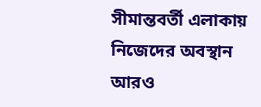সীমান্তবর্তী এলাকায় নিজেদের অবস্থান আরও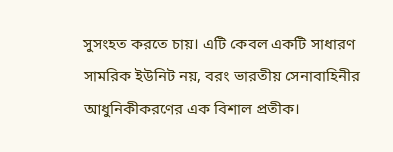সুসংহত করতে চায়। এটি কেবল একটি সাধারণ সামরিক ইউনিট নয়, বরং ভারতীয় সেনাবাহিনীর আধুনিকীকরণের এক বিশাল প্রতীক।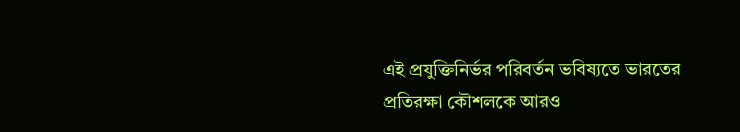এই প্রযুক্তিনির্ভর পরিবর্তন ভবিষ্যতে ভারতের প্রতিরক্ষা কৌশলকে আরও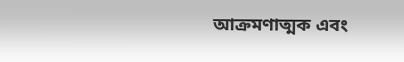আক্রমণাত্মক এবং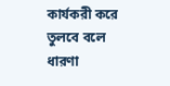কার্যকরী করে তুলবে বলে ধারণা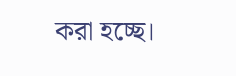করা হচ্ছে।